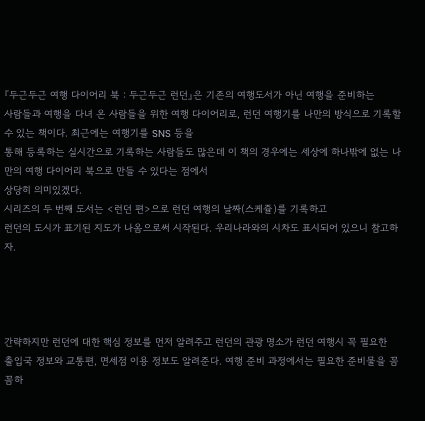『두근두근 여행 다이어리 북 : 두근두근 런던』은 기존의 여행도서가 아닌 여행을 준비하는
사람들과 여행을 다녀 온 사람들을 위한 여행 다이어리로, 런던 여행기를 나만의 방식으로 기록할 수 있는 책이다. 최근에는 여행기를 SNS 등을
통해 등록하는 실시간으로 기록하는 사람들도 많은데 이 책의 경우에는 세상에 하나밖에 없는 나만의 여행 다이어리 북으로 만들 수 있다는 점에서
상당히 의미있겠다.
시리즈의 두 번째 도서는 <런던 편>으로 런던 여행의 날짜(스케쥴)를 기록하고
런던의 도시가 표기된 지도가 나옴으로써 시작된다. 우리나라와의 시차도 표시되어 있으니 참고하자.




간략하지만 런던에 대한 핵심 정보를 먼저 알려주고 런던의 관광 명소가 런던 여행시 꼭 필요한
출입국 정보와 교통편, 면세점 이용 정보도 알려준다. 여행 준비 과정에서는 필요한 준비물을 꼼꼼하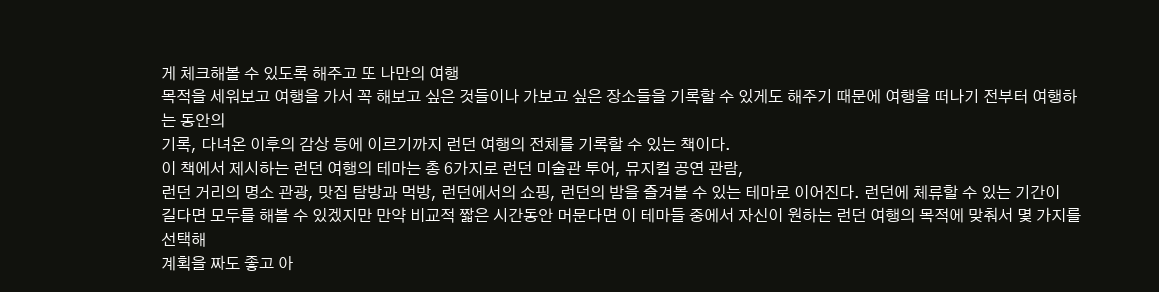게 체크해볼 수 있도록 해주고 또 나만의 여행
목적을 세워보고 여행을 가서 꼭 해보고 싶은 것들이나 가보고 싶은 장소들을 기록할 수 있게도 해주기 때문에 여행을 떠나기 전부터 여행하는 동안의
기록, 다녀온 이후의 감상 등에 이르기까지 런던 여행의 전체를 기록할 수 있는 책이다.
이 책에서 제시하는 런던 여행의 테마는 총 6가지로 런던 미술관 투어, 뮤지컬 공연 관람,
런던 거리의 명소 관광, 맛집 탐방과 먹방, 런던에서의 쇼핑, 런던의 밤을 즐겨볼 수 있는 테마로 이어진다. 런던에 체류할 수 있는 기간이
길다면 모두를 해볼 수 있겠지만 만약 비교적 짧은 시간동안 머문다면 이 테마들 중에서 자신이 원하는 런던 여행의 목적에 맞춰서 몇 가지를 선택해
계획을 짜도 좋고 아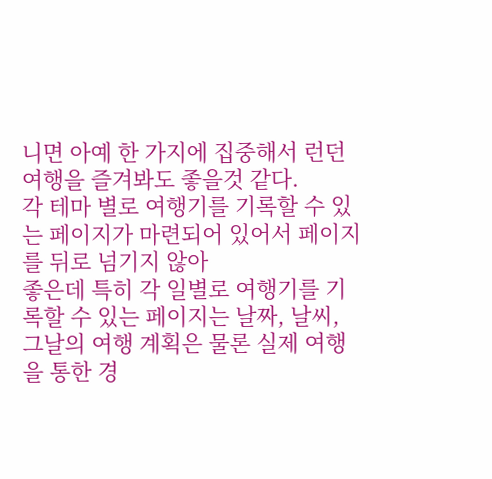니면 아예 한 가지에 집중해서 런던 여행을 즐겨봐도 좋을것 같다.
각 테마 별로 여행기를 기록할 수 있는 페이지가 마련되어 있어서 페이지를 뒤로 넘기지 않아
좋은데 특히 각 일별로 여행기를 기록할 수 있는 페이지는 날짜, 날씨, 그날의 여행 계획은 물론 실제 여행을 통한 경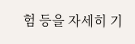험 등을 자세히 기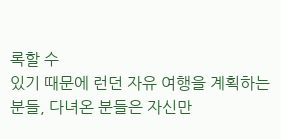록할 수
있기 때문에 런던 자유 여행을 계획하는 분들, 다녀온 분들은 자신만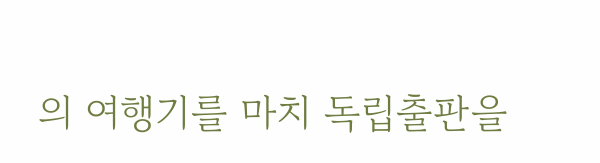의 여행기를 마치 독립출판을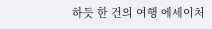하듯 한 건의 여행 에세이처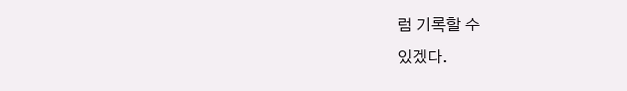럼 기록할 수
있겠다.